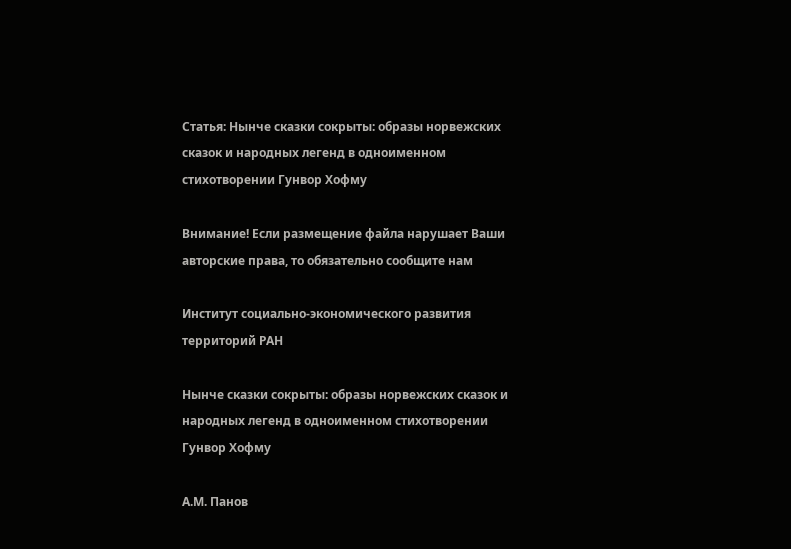Статья: Нынче сказки сокрыты: образы норвежских сказок и народных легенд в одноименном стихотворении Гунвор Хофму

Внимание! Если размещение файла нарушает Ваши авторские права, то обязательно сообщите нам

Институт социально-экономического развития территорий РАН

Нынче сказки сокрыты: образы норвежских сказок и народных легенд в одноименном стихотворении Гунвор Хофму

А.М. Панов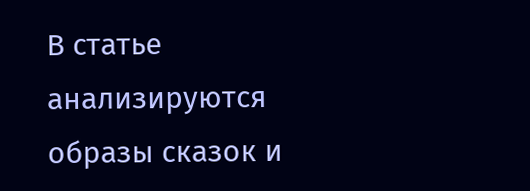В статье анализируются образы сказок и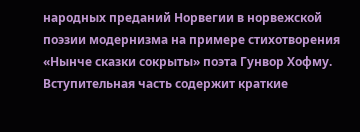народных преданий Норвегии в норвежской поэзии модернизма на примере стихотворения «Нынче сказки сокрыты» поэта Гунвор Хофму. Вступительная часть содержит краткие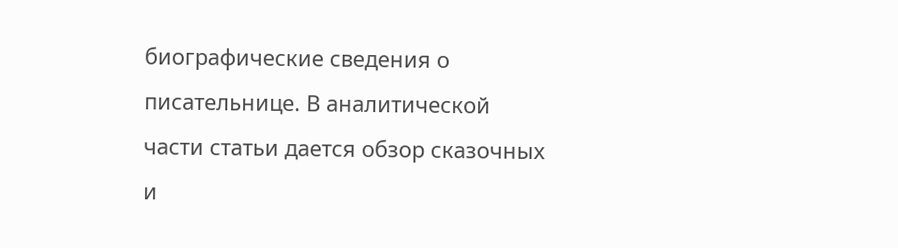биографические сведения о писательнице. В аналитической части статьи дается обзор сказочных и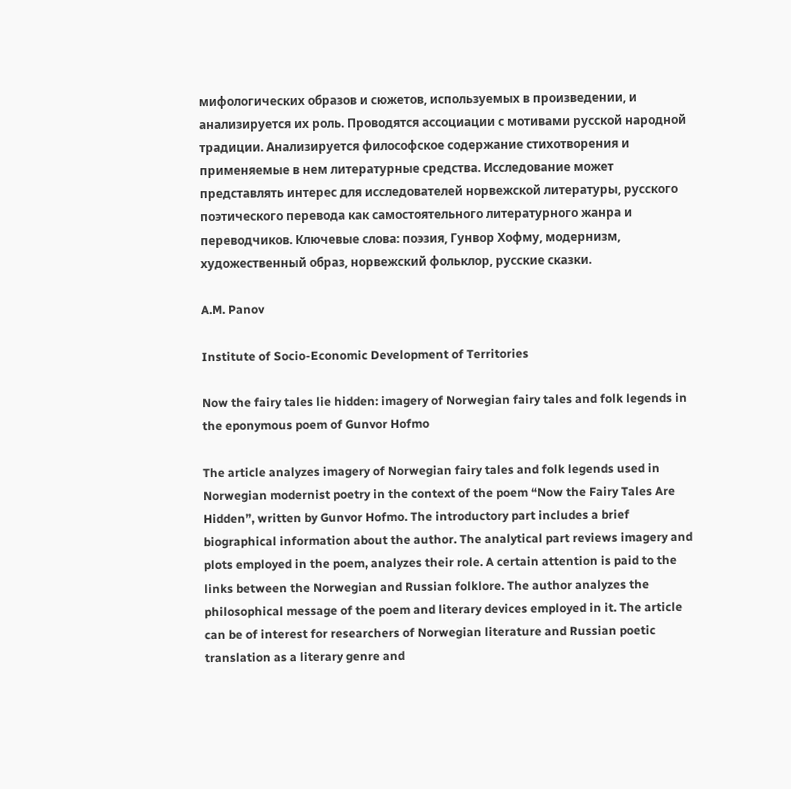мифологических образов и сюжетов, используемых в произведении, и анализируется их роль. Проводятся ассоциации с мотивами русской народной традиции. Анализируется философское содержание стихотворения и применяемые в нем литературные средства. Исследование может представлять интерес для исследователей норвежской литературы, русского поэтического перевода как самостоятельного литературного жанра и переводчиков. Ключевые слова: поэзия, Гунвор Хофму, модернизм, художественный образ, норвежский фольклор, русские сказки.

A.M. Panov

Institute of Socio-Economic Development of Territories

Now the fairy tales lie hidden: imagery of Norwegian fairy tales and folk legends in the eponymous poem of Gunvor Hofmo

The article analyzes imagery of Norwegian fairy tales and folk legends used in Norwegian modernist poetry in the context of the poem “Now the Fairy Tales Are Hidden”, written by Gunvor Hofmo. The introductory part includes a brief biographical information about the author. The analytical part reviews imagery and plots employed in the poem, analyzes their role. A certain attention is paid to the links between the Norwegian and Russian folklore. The author analyzes the philosophical message of the poem and literary devices employed in it. The article can be of interest for researchers of Norwegian literature and Russian poetic translation as a literary genre and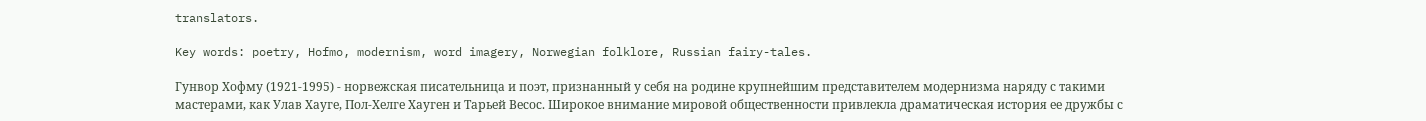translators.

Key words: poetry, Hofmo, modernism, word imagery, Norwegian folklore, Russian fairy-tales.

Гунвор Хофму (1921-1995) - норвежская писательница и поэт, признанный у себя на родине крупнейшим представителем модернизма наряду с такими мастерами, как Улав Хауге, Пол-Хелге Хауген и Тарьей Весос. Широкое внимание мировой общественности привлекла драматическая история ее дружбы с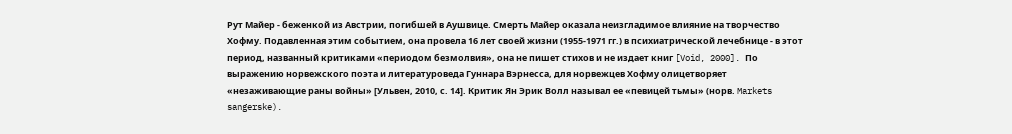Рут Майер - беженкой из Австрии, погибшей в Аушвице. Смерть Майер оказала неизгладимое влияние на творчество Хофму. Подавленная этим событием, она провела 16 лет своей жизни (1955-1971 гг.) в психиатрической лечебнице - в этот период, названный критиками «периодом безмолвия», она не пишет стихов и не издает книг [Void, 2000]. По выражению норвежского поэта и литературоведа Гуннара Вэрнесса, для норвежцев Хофму олицетворяет «незаживающие раны войны» [Ульвен, 2010, с. 14]. Критик Ян Эрик Волл называл ее «певицей тьмы» (норв. Markets sangerske).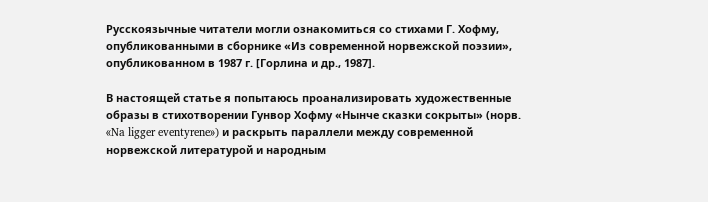Русскоязычные читатели могли ознакомиться со стихами Г. Хофму, опубликованными в сборнике «Из современной норвежской поэзии», опубликованном в 1987 г. [Горлина и др., 1987].

В настоящей статье я попытаюсь проанализировать художественные образы в стихотворении Гунвор Хофму «Нынче сказки сокрыты» (норв. «Na ligger eventyrene») и раскрыть параллели между современной норвежской литературой и народным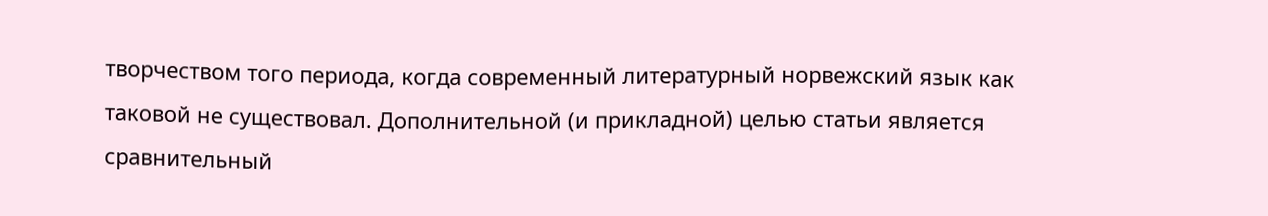творчеством того периода, когда современный литературный норвежский язык как таковой не существовал. Дополнительной (и прикладной) целью статьи является сравнительный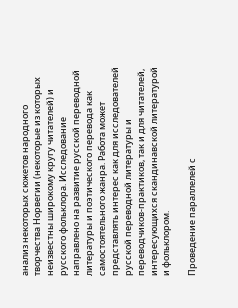анализ некоторых сюжетов народного творчества Норвегии (некоторые из которых неизвестны широкому кругу читателей) и русского фольклора. Исследование направлено на развитие русской переводной литературы и поэтического перевода как самостоятельного жанра. Работа может представлять интерес как для исследователей русской переводной литературы и переводчиков-практиков, так и для читателей, интересующихся скандинавской литературой и фольклором.

Проведение параллелей с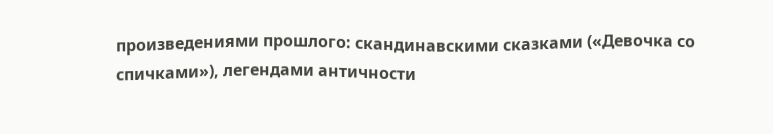произведениями прошлого: скандинавскими сказками («Девочка со спичками»), легендами античности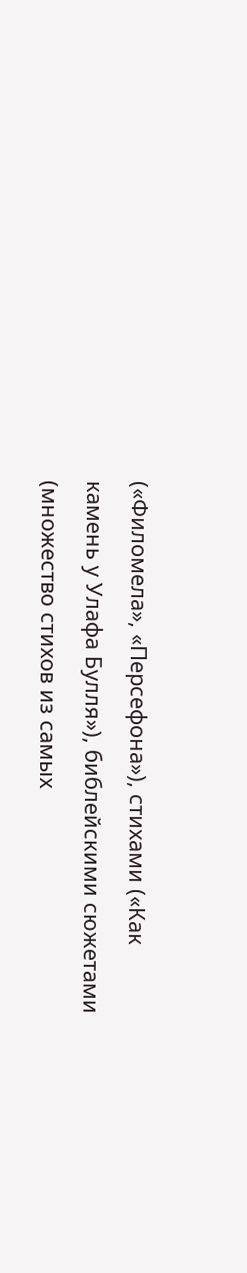(«Филомела», «Персефона»), стихами («Как камень у Улафа Булля»), библейскими сюжетами (множество стихов из самых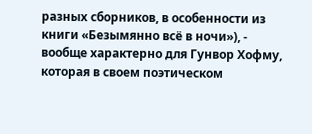разных сборников, в особенности из книги «Безымянно всё в ночи»), - вообще характерно для Гунвор Хофму, которая в своем поэтическом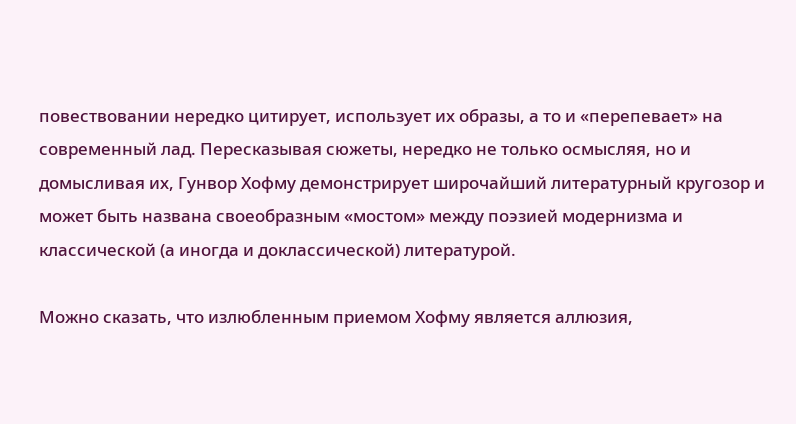повествовании нередко цитирует, использует их образы, а то и «перепевает» на современный лад. Пересказывая сюжеты, нередко не только осмысляя, но и домысливая их, Гунвор Хофму демонстрирует широчайший литературный кругозор и может быть названа своеобразным «мостом» между поэзией модернизма и классической (а иногда и доклассической) литературой.

Можно сказать, что излюбленным приемом Хофму является аллюзия,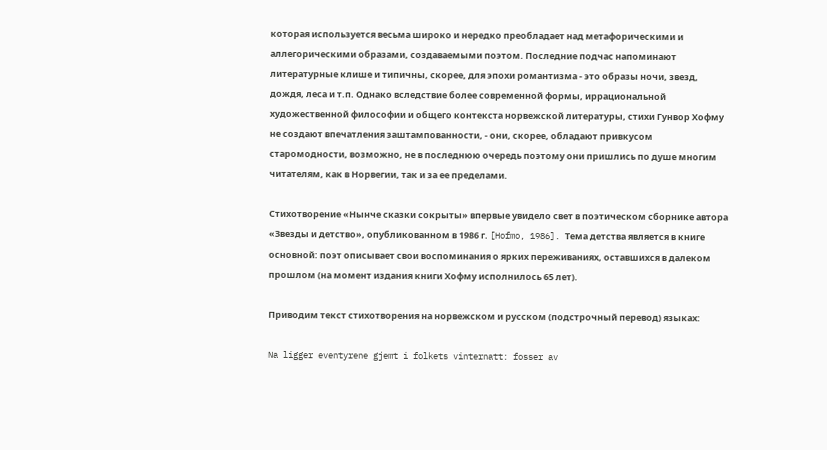которая используется весьма широко и нередко преобладает над метафорическими и аллегорическими образами, создаваемыми поэтом. Последние подчас напоминают литературные клише и типичны, скорее, для эпохи романтизма - это образы ночи, звезд, дождя, леса и т.п. Однако вследствие более современной формы, иррациональной художественной философии и общего контекста норвежской литературы, стихи Гунвор Хофму не создают впечатления заштампованности, - они, скорее, обладают привкусом старомодности, возможно, не в последнюю очередь поэтому они пришлись по душе многим читателям, как в Норвегии, так и за ее пределами.

Стихотворение «Нынче сказки сокрыты» впервые увидело свет в поэтическом сборнике автора «Звезды и детство», опубликованном в 1986 г. [Hofmo, 1986]. Тема детства является в книге основной: поэт описывает свои воспоминания о ярких переживаниях, оставшихся в далеком прошлом (на момент издания книги Хофму исполнилось 65 лет).

Приводим текст стихотворения на норвежском и русском (подстрочный перевод) языках:

Na ligger eventyrene gjemt i folkets vinternatt: fosser av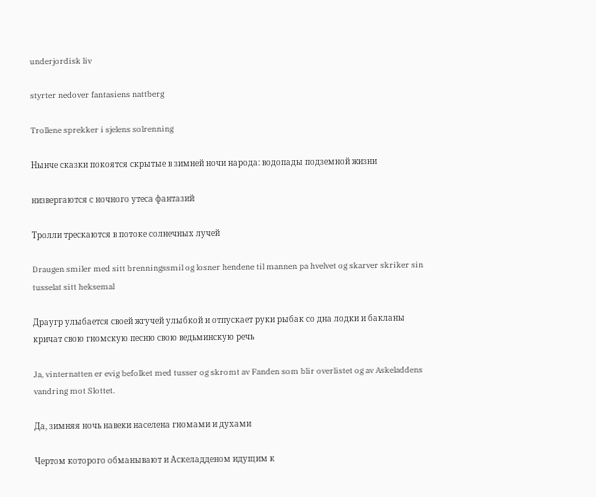underjordisk liv

styrter nedover fantasiens nattberg

Trollene sprekker i sjelens solrenning

Нынче сказки покоятся скрытые в зимней ночи народа: водопады подземной жизни

низвергаются с ночного утеса фантазий

Тролли трескаются в потоке солнечных лучей

Draugen smiler med sitt brenningssmil og losner hendene til mannen pa hvelvet og skarver skriker sin tusselat sitt heksemal

Драугр улыбается своей жгучей улыбкой и отпускает руки рыбак со дна лодки и бакланы кричат свою гномскую песню свою ведьминскую речь

Ja, vinternatten er evig befolket med tusser og skromt av Fanden som blir overlistet og av Askeladdens vandring mot Slottet.

Да, зимняя ночь навеки населена гномами и духами

Чертом которого обманывают и Аскеладденом идущим к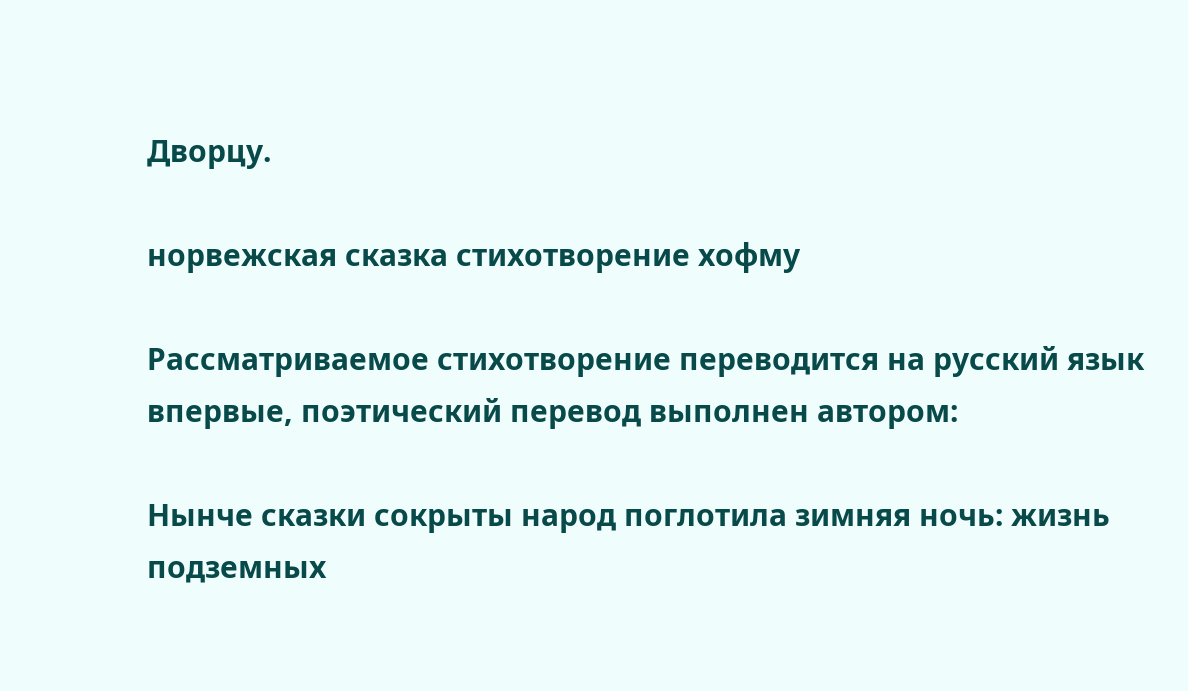Дворцу.

норвежская сказка стихотворение хофму

Рассматриваемое стихотворение переводится на русский язык впервые, поэтический перевод выполнен автором:

Нынче сказки сокрыты народ поглотила зимняя ночь: жизнь подземных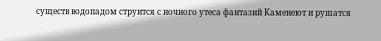существ водопадом струится с ночного утеса фантазий Каменеют и рушатся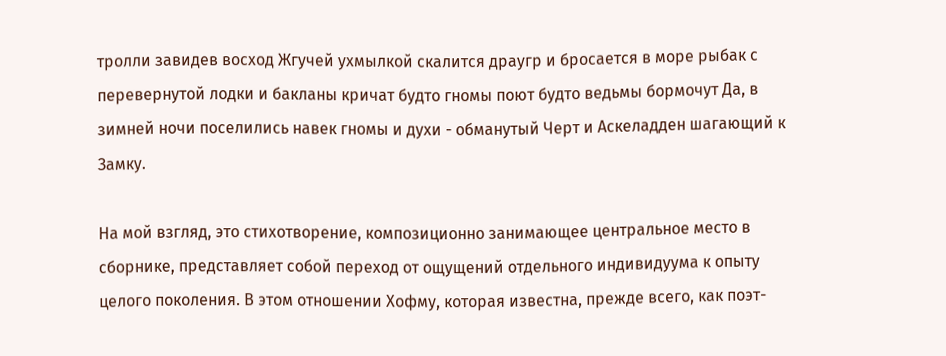тролли завидев восход Жгучей ухмылкой скалится драугр и бросается в море рыбак с перевернутой лодки и бакланы кричат будто гномы поют будто ведьмы бормочут Да, в зимней ночи поселились навек гномы и духи - обманутый Черт и Аскеладден шагающий к Замку.

На мой взгляд, это стихотворение, композиционно занимающее центральное место в сборнике, представляет собой переход от ощущений отдельного индивидуума к опыту целого поколения. В этом отношении Хофму, которая известна, прежде всего, как поэт-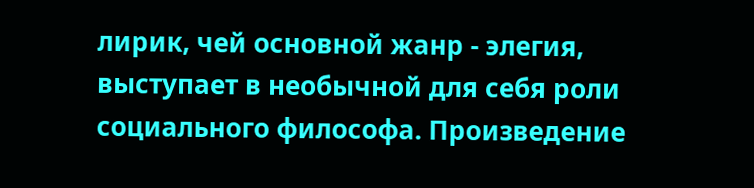лирик, чей основной жанр - элегия, выступает в необычной для себя роли социального философа. Произведение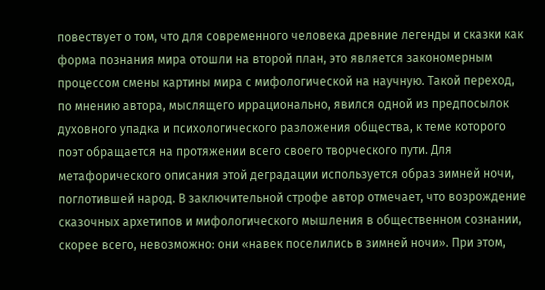повествует о том, что для современного человека древние легенды и сказки как форма познания мира отошли на второй план, это является закономерным процессом смены картины мира с мифологической на научную. Такой переход, по мнению автора, мыслящего иррационально, явился одной из предпосылок духовного упадка и психологического разложения общества, к теме которого поэт обращается на протяжении всего своего творческого пути. Для метафорического описания этой деградации используется образ зимней ночи, поглотившей народ. В заключительной строфе автор отмечает, что возрождение сказочных архетипов и мифологического мышления в общественном сознании, скорее всего, невозможно: они «навек поселились в зимней ночи». При этом,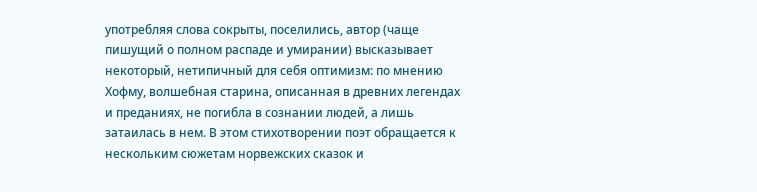употребляя слова сокрыты, поселились, автор (чаще пишущий о полном распаде и умирании) высказывает некоторый, нетипичный для себя оптимизм: по мнению Хофму, волшебная старина, описанная в древних легендах и преданиях, не погибла в сознании людей, а лишь затаилась в нем. В этом стихотворении поэт обращается к нескольким сюжетам норвежских сказок и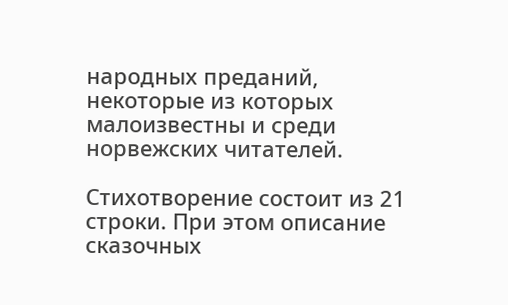народных преданий, некоторые из которых малоизвестны и среди норвежских читателей.

Стихотворение состоит из 21 строки. При этом описание сказочных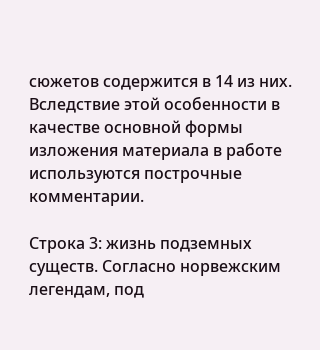сюжетов содержится в 14 из них. Вследствие этой особенности в качестве основной формы изложения материала в работе используются построчные комментарии.

Строка 3: жизнь подземных существ. Согласно норвежским легендам, под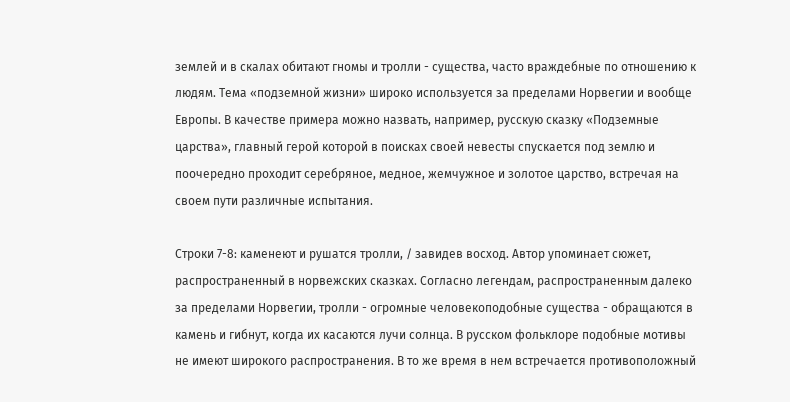землей и в скалах обитают гномы и тролли - существа, часто враждебные по отношению к людям. Тема «подземной жизни» широко используется за пределами Норвегии и вообще Европы. В качестве примера можно назвать, например, русскую сказку «Подземные царства», главный герой которой в поисках своей невесты спускается под землю и поочередно проходит серебряное, медное, жемчужное и золотое царство, встречая на своем пути различные испытания.

Строки 7-8: каменеют и рушатся тролли, / завидев восход. Автор упоминает сюжет, распространенный в норвежских сказках. Согласно легендам, распространенным далеко за пределами Норвегии, тролли - огромные человекоподобные существа - обращаются в камень и гибнут, когда их касаются лучи солнца. В русском фольклоре подобные мотивы не имеют широкого распространения. В то же время в нем встречается противоположный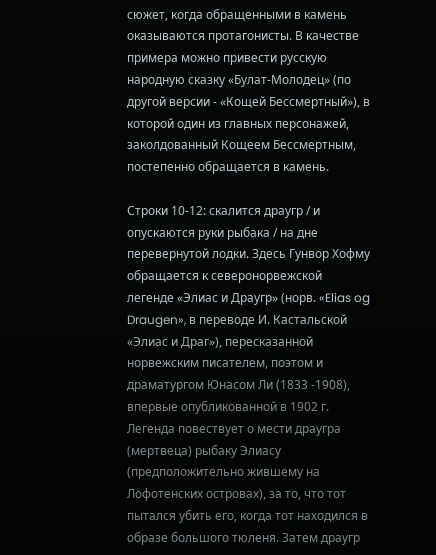сюжет, когда обращенными в камень оказываются протагонисты. В качестве примера можно привести русскую народную сказку «Булат-Молодец» (по другой версии - «Кощей Бессмертный»), в которой один из главных персонажей, заколдованный Кощеем Бессмертным, постепенно обращается в камень.

Строки 10-12: скалится драугр / и опускаются руки рыбака / на дне перевернутой лодки. Здесь Гунвор Хофму обращается к северонорвежской легенде «Элиас и Драугр» (норв. «Elias og Draugen», в переводе И. Кастальской «Элиас и Драг»), пересказанной норвежским писателем, поэтом и драматургом Юнасом Ли (1833 -1908), впервые опубликованной в 1902 г. Легенда повествует о мести драугра (мертвеца) рыбаку Элиасу (предположительно жившему на Лофотенских островах), за то, что тот пытался убить его, когда тот находился в образе большого тюленя. Затем драугр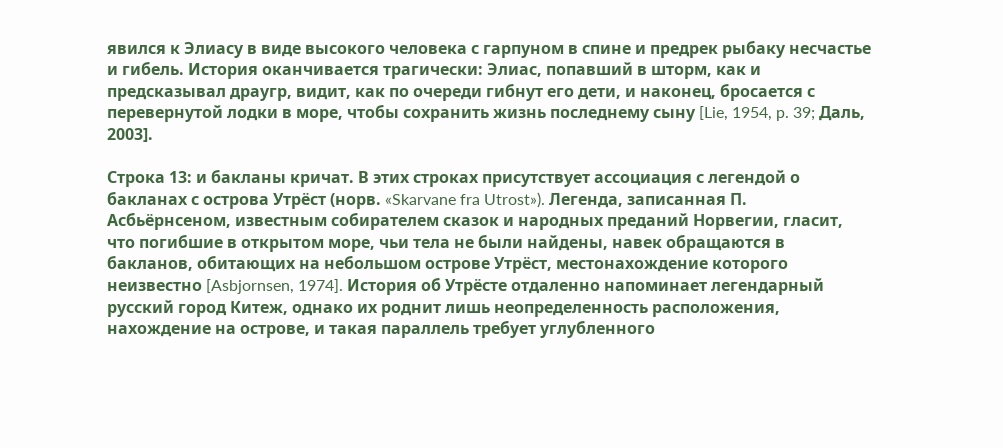явился к Элиасу в виде высокого человека с гарпуном в спине и предрек рыбаку несчастье и гибель. История оканчивается трагически: Элиас, попавший в шторм, как и предсказывал драугр, видит, как по очереди гибнут его дети, и наконец, бросается с перевернутой лодки в море, чтобы сохранить жизнь последнему сыну [Lie, 1954, p. 39; Даль, 2003].

Строка 13: и бакланы кричат. В этих строках присутствует ассоциация с легендой о бакланах с острова Утрёст (норв. «Skarvane fra Utrost»). Легенда, записанная П. Асбьёрнсеном, известным собирателем сказок и народных преданий Норвегии, гласит, что погибшие в открытом море, чьи тела не были найдены, навек обращаются в бакланов, обитающих на небольшом острове Утрёст, местонахождение которого неизвестно [Asbjornsen, 1974]. История об Утрёсте отдаленно напоминает легендарный русский город Китеж, однако их роднит лишь неопределенность расположения, нахождение на острове, и такая параллель требует углубленного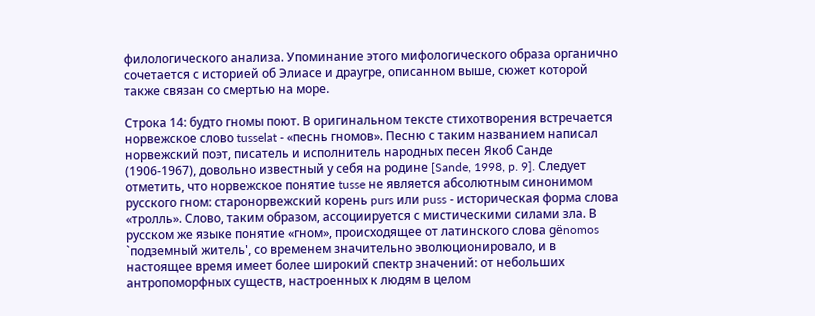филологического анализа. Упоминание этого мифологического образа органично сочетается с историей об Элиасе и драугре, описанном выше, сюжет которой также связан со смертью на море.

Строка 14: будто гномы поют. В оригинальном тексте стихотворения встречается норвежское слово tusselat - «песнь гномов». Песню с таким названием написал норвежский поэт, писатель и исполнитель народных песен Якоб Санде (1906-1967), довольно известный у себя на родине [Sande, 1998, p. 9]. Следует отметить, что норвежское понятие tusse не является абсолютным синонимом русского гном: старонорвежский корень purs или puss - историческая форма слова «тролль». Слово, таким образом, ассоциируется с мистическими силами зла. В русском же языке понятие «гном», происходящее от латинского слова gёnomos `подземный житель', со временем значительно эволюционировало, и в настоящее время имеет более широкий спектр значений: от небольших антропоморфных существ, настроенных к людям в целом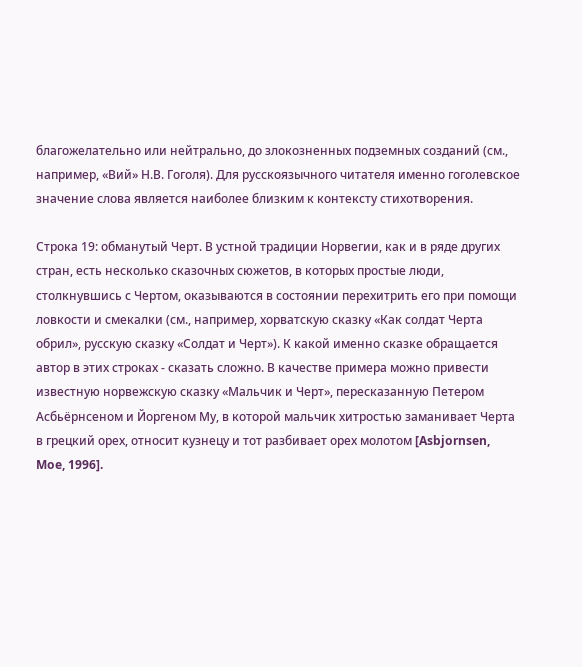благожелательно или нейтрально, до злокозненных подземных созданий (см., например, «Вий» Н.В. Гоголя). Для русскоязычного читателя именно гоголевское значение слова является наиболее близким к контексту стихотворения.

Строка 19: обманутый Черт. В устной традиции Норвегии, как и в ряде других стран, есть несколько сказочных сюжетов, в которых простые люди, столкнувшись с Чертом, оказываются в состоянии перехитрить его при помощи ловкости и смекалки (см., например, хорватскую сказку «Как солдат Черта обрил», русскую сказку «Солдат и Черт»). К какой именно сказке обращается автор в этих строках - сказать сложно. В качестве примера можно привести известную норвежскую сказку «Мальчик и Черт», пересказанную Петером Асбьёрнсеном и Йоргеном Му, в которой мальчик хитростью заманивает Черта в грецкий орех, относит кузнецу и тот разбивает орех молотом [Asbjornsen, Moe, 1996].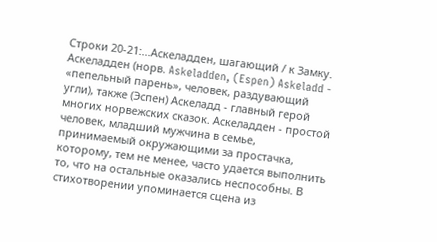Строки 20-21:...Аскеладден, шагающий / к Замку. Аскеладден (норв. Askeladden, (Espen) Askeladd - «пепельный парень», человек, раздувающий угли), также (Эспен) Аскеладд - главный герой многих норвежских сказок. Аскеладден - простой человек, младший мужчина в семье, принимаемый окружающими за простачка, которому, тем не менее, часто удается выполнить то, что на остальные оказались неспособны. В стихотворении упоминается сцена из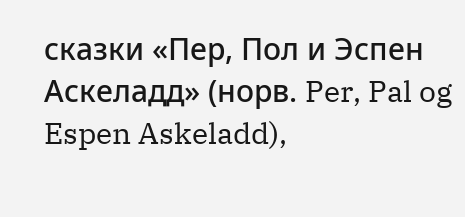сказки «Пер, Пол и Эспен Аскеладд» (норв. Per, Pal og Espen Askeladd),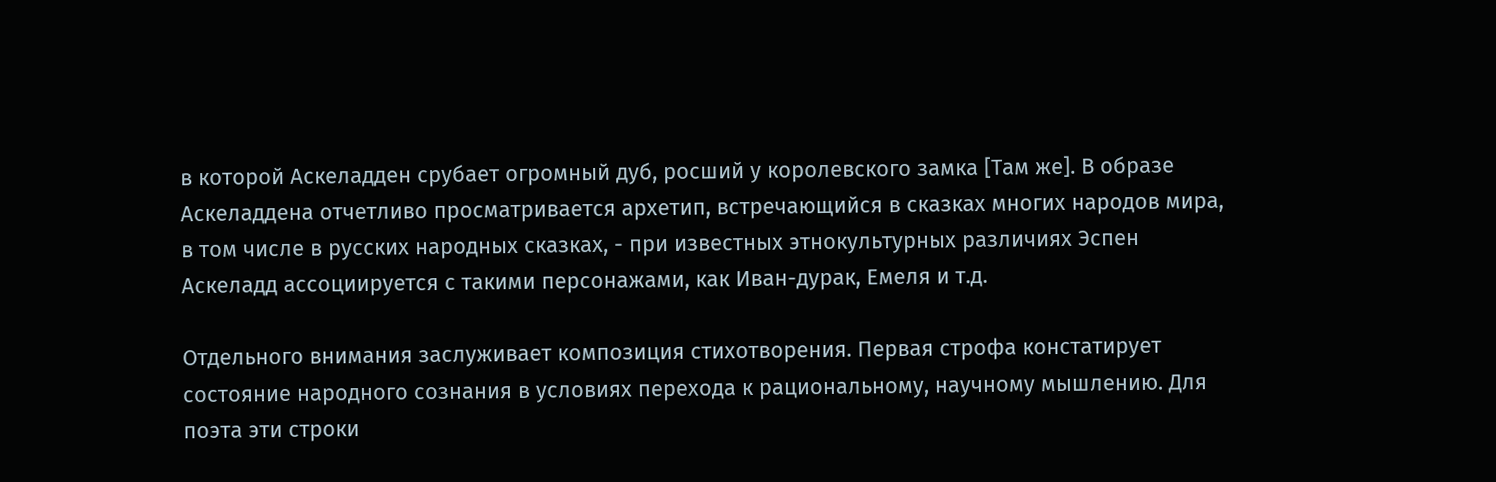в которой Аскеладден срубает огромный дуб, росший у королевского замка [Там же]. В образе Аскеладдена отчетливо просматривается архетип, встречающийся в сказках многих народов мира, в том числе в русских народных сказках, - при известных этнокультурных различиях Эспен Аскеладд ассоциируется с такими персонажами, как Иван-дурак, Емеля и т.д.

Отдельного внимания заслуживает композиция стихотворения. Первая строфа констатирует состояние народного сознания в условиях перехода к рациональному, научному мышлению. Для поэта эти строки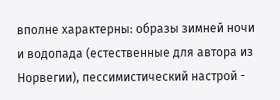вполне характерны: образы зимней ночи и водопада (естественные для автора из Норвегии), пессимистический настрой -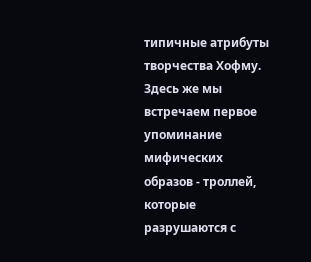типичные атрибуты творчества Хофму. Здесь же мы встречаем первое упоминание мифических образов - троллей, которые разрушаются с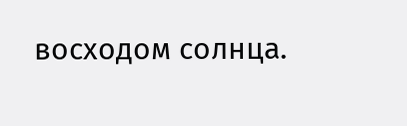восходом солнца.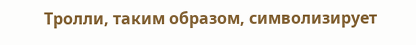Тролли, таким образом, символизирует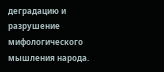деградацию и разрушение мифологического мышления народа.